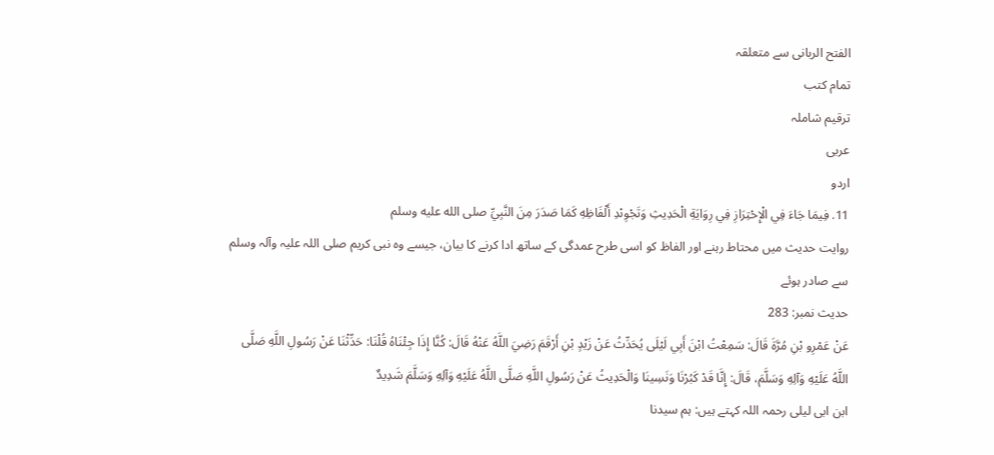الفتح الربانی سے متعلقہ
تمام کتب
ترقیم شاملہ
عربی
اردو
11. فِيمَا جَاءَ فِي الْإِحْتِرَازِ فِي رِوَايَةِ الْحَدِيثِ وَتَجْوِىْدِ أَلْفَاظِهِ كَمَا صَدَرَ مِنَ النَّبِيِّ صلى الله عليه وسلم
روایت حدیث میں محتاط رہنے اور الفاظ کو اسی طرح عمدگی کے ساتھ ادا کرنے کا بیان، جیسے وہ نبی کریم صلی اللہ علیہ وآلہ وسلم سے صادر ہوئے
حدیث نمبر: 283
عَنْ عَمْرِو بْنِ مُرَّةَ قَالَ: سَمِعْتُ ابْنَ أَبِي لَيْلَى يُحَدِّثُ عَنْ زَيْدٍ بْنِ أَرْقَمَ رَضِيَ اللَّهُ عَنْهُ قَالَ: كُنَّا إِذَا جِئْنَاهُ قُلْنَا: حَدِّثْنَا عَنْ رَسُولِ اللَّهِ صَلَّى اللَّهُ عَلَيْهِ وَآلِهِ وَسَلَّمَ، قَالَ: إِنَّا قَدْ كَبُرْنَا وَنَسِينَا وَالْحَدِيثُ عَنْ رَسُولِ اللَّهِ صَلَّى اللَّهُ عَلَيْهِ وَآلِهِ وَسَلَّمَ شَدِيدٌ
ابن ابی لیلی رحمہ اللہ کہتے ہیں: ہم سیدنا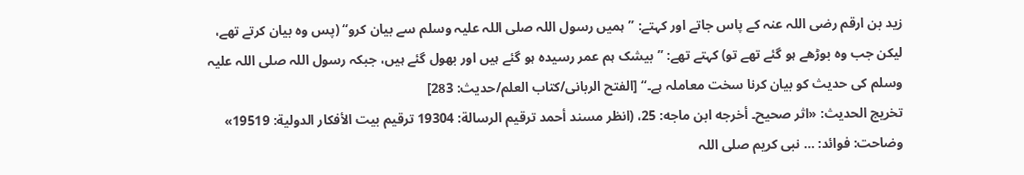زید بن ارقم رضی اللہ عنہ کے پاس جاتے اور کہتے: ”ہمیں رسول اللہ صلی اللہ علیہ وسلم سے بیان کرو“ (پس وہ بیان کرتے تھے، لیکن جب وہ بوڑھے ہو گئے تھے تو) کہتے تھے: ”بیشک ہم عمر رسیدہ ہو گئے ہیں اور بھول گئے ہیں، جبکہ رسول اللہ صلی اللہ علیہ وسلم کی حدیث کو بیان کرنا سخت معاملہ ہے۔“ [الفتح الربانی/كتاب العلم/حدیث: 283]
تخریج الحدیث: «اثر صحيح۔ أخرجه ابن ماجه: 25، (انظر مسند أحمد ترقيم الرسالة: 19304 ترقیم بيت الأفكار الدولية: 19519»
وضاحت: فوائد: … نبی کریم صلی اللہ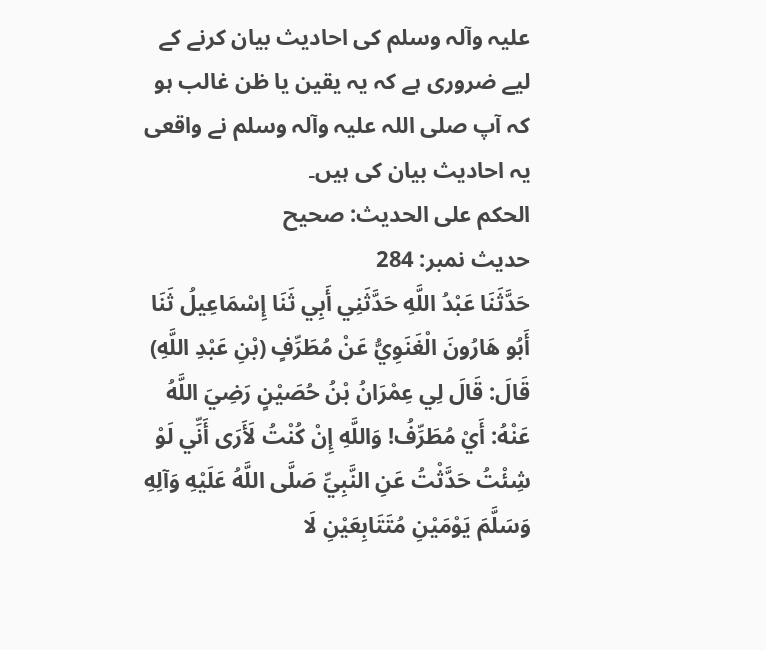علیہ وآلہ وسلم کی احادیث بیان کرنے کے لیے ضروری ہے کہ یہ یقین یا ظن غالب ہو کہ آپ صلی اللہ علیہ وآلہ وسلم نے واقعی یہ احادیث بیان کی ہیں۔
الحكم على الحديث: صحیح
حدیث نمبر: 284
حَدَّثَنَا عَبْدُ اللَّهِ حَدَّثَنِي أَبِي ثَنَا إِسْمَاعِيلُ ثَنَا أَبُو هَارُونَ الْغَنَوِيُّ عَنْ مُطَرِّفٍ (بْنِ عَبْدِ اللَّهِ) قَالَ: قَالَ لِي عِمْرَانُ بْنُ حُصَيْنٍ رَضِيَ اللَّهُ عَنْهُ: أَيْ مُطَرِّفُ! وَاللَّهِ إِنْ كُنْتُ لَأَرَى أَنِّي لَوْ شِئْتُ حَدَّثْتُ عَنِ النَّبِيِّ صَلَّى اللَّهُ عَلَيْهِ وَآلِهِ وَسَلَّمَ يَوْمَيْنِ مُتَتَابِعَيْنِ لَا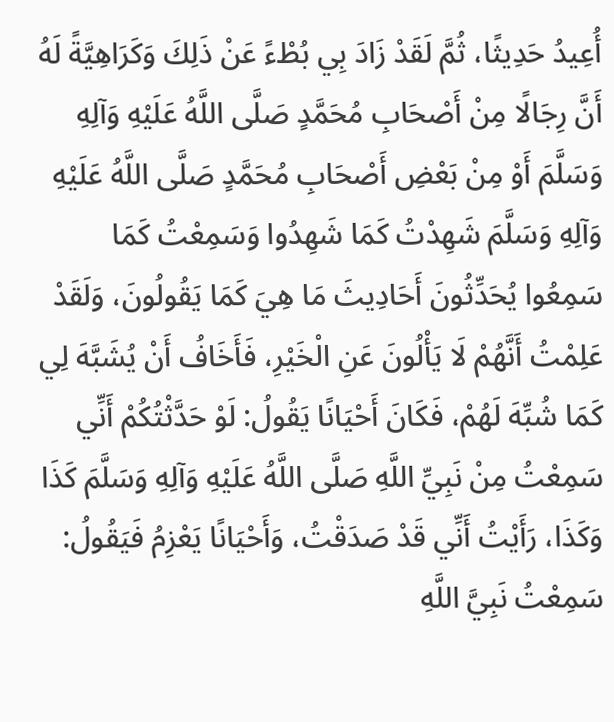أُعِيدُ حَدِيثًا، ثُمَّ لَقَدْ زَادَ بِي بُطْءً عَنْ ذَلِكَ وَكَرَاهِيَّةً لَهُ أَنَّ رِجَالًا مِنْ أَصْحَابِ مُحَمَّدٍ صَلَّى اللَّهُ عَلَيْهِ وَآلِهِ وَسَلَّمَ أَوْ مِنْ بَعْضِ أَصْحَابِ مُحَمَّدٍ صَلَّى اللَّهُ عَلَيْهِ وَآلِهِ وَسَلَّمَ شَهِدْتُ كَمَا شَهِدُوا وَسَمِعْتُ كَمَا سَمِعُوا يُحَدِّثُونَ أَحَادِيثَ مَا هِيَ كَمَا يَقُولُونَ، وَلَقَدْ عَلِمْتُ أَنَّهُمْ لَا يَأْلُونَ عَنِ الْخَيْرِ، فَأَخَافُ أَنْ يُشَبَّهَ لِي كَمَا شُبِّهَ لَهُمْ، فَكَانَ أَحْيَانًا يَقُولُ: لَوْ حَدَّثْتُكُمْ أَنِّي سَمِعْتُ مِنْ نَبِيِّ اللَّهِ صَلَّى اللَّهُ عَلَيْهِ وَآلِهِ وَسَلَّمَ كَذَا وَكَذَا، رَأَيْتُ أَنِّي قَدْ صَدَقْتُ، وَأَحْيَانًا يَعْزِمُ فَيَقُولُ: سَمِعْتُ نَبِيَّ اللَّهِ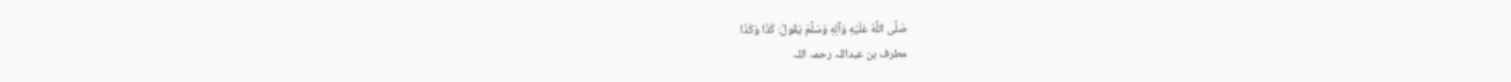صَلَّى اللَّهُ عَلَيْهِ وَآلِهِ وَسَلَّمَ يَقُولُ: كَذَا وَكَذَا
مطرف بن عبداللہ رحمہ اللہ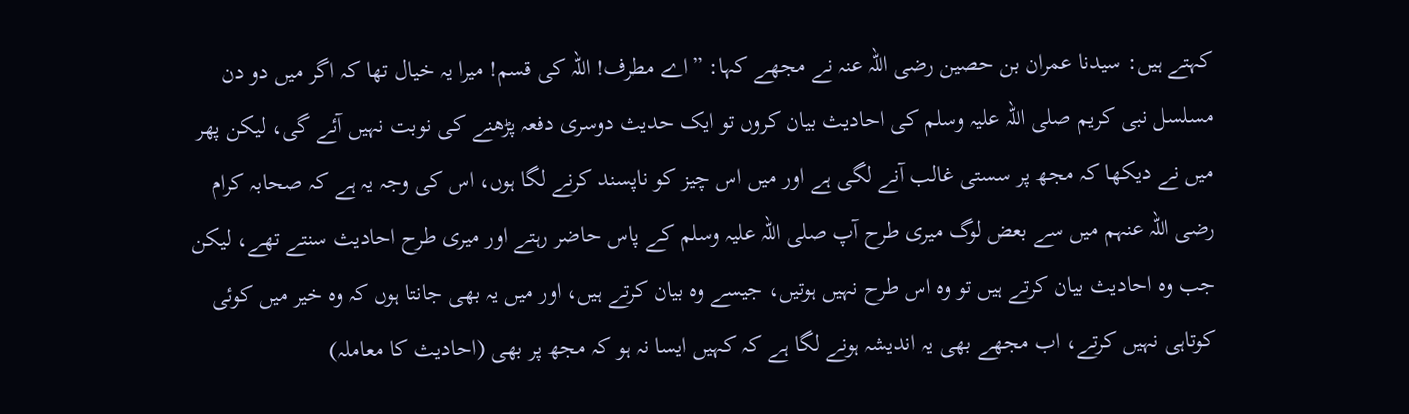کہتے ہیں: سیدنا عمران بن حصین رضی اللہ عنہ نے مجھے کہا: ”اے مطرف! اللہ کی قسم! میرا یہ خیال تھا کہ اگر میں دو دن مسلسل نبی کریم صلی اللہ علیہ وسلم کی احادیث بیان کروں تو ایک حدیث دوسری دفعہ پڑھنے کی نوبت نہیں آئے گی، لیکن پھر میں نے دیکھا کہ مجھ پر سستی غالب آنے لگی ہے اور میں اس چیز کو ناپسند کرنے لگا ہوں، اس کی وجہ یہ ہے کہ صحابہ کرام رضی اللہ عنہم میں سے بعض لوگ میری طرح آپ صلی اللہ علیہ وسلم کے پاس حاضر رہتے اور میری طرح احادیث سنتے تھے، لیکن جب وہ احادیث بیان کرتے ہیں تو وہ اس طرح نہیں ہوتیں، جیسے وہ بیان کرتے ہیں، اور میں یہ بھی جانتا ہوں کہ وہ خیر میں کوئی کوتاہی نہیں کرتے، اب مجھے بھی یہ اندیشہ ہونے لگا ہے کہ کہیں ایسا نہ ہو کہ مجھ پر بھی (احادیث کا معاملہ)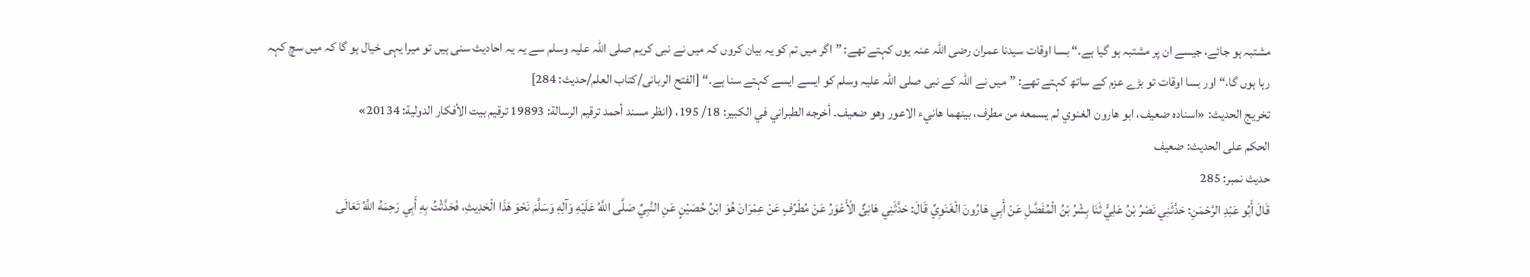مشتبہ ہو جائے، جیسے ان پر مشتبہ ہو گیا ہے۔“ بسا اوقات سیدنا عمران رضی اللہ عنہ یوں کہتے تھے: ”اگر میں تم کو یہ بیان کروں کہ میں نے نبی کریم صلی اللہ علیہ وسلم سے یہ یہ احادیث سنی ہیں تو میرا یہی خیال ہو گا کہ میں سچ کہہ رہا ہوں گا،“ اور بسا اوقات تو بڑے عزم کے ساتھ کہتے تھے: ”میں نے اللہ کے نبی صلی اللہ علیہ وسلم کو ایسے ایسے کہتے سنا ہے۔“ [الفتح الربانی/كتاب العلم/حدیث: 284]
تخریج الحدیث: «اسناده ضعيف، ابو ھارون الغنوي لم يسمعه من مطرف، بينھما هانيء الاعور وھو ضعيف۔ أخرجه الطبراني في الكبير: 18/ 195، (انظر مسند أحمد ترقيم الرسالة: 19893 ترقیم بيت الأفكار الدولية: 20134»
الحكم على الحديث: ضعیف
حدیث نمبر: 285
قَالَ أَبُو عَبْدِ الرَّحْمَنِ: حَدَّثَنِي نَصْرُ بْنُ عَلِيٍّ ثَنَا بِشْرُ بْنُ الْمُفَضَّلِ عَنْ أَبِي هَارُونَ الْغَنَوِيِّ قَالَ: حَدَّثَنِي هَانِئٌ الْأَعْوَرُ عَنْ مُطَرِّفٍ عَنْ عِمْرَانَ هُوَ ابْنُ حُصَيْنٍ عَنِ النَّبِيِّ صَلَّى اللَّهُ عَلَيْهِ وَآلِهِ وَسَلَّمَ نَحْوَ هَذَا الْحَدِيثِ، فَحَدَّثْتُ بِهِ أَبِي رَحِمَهُ اللَّهُ تَعَالَى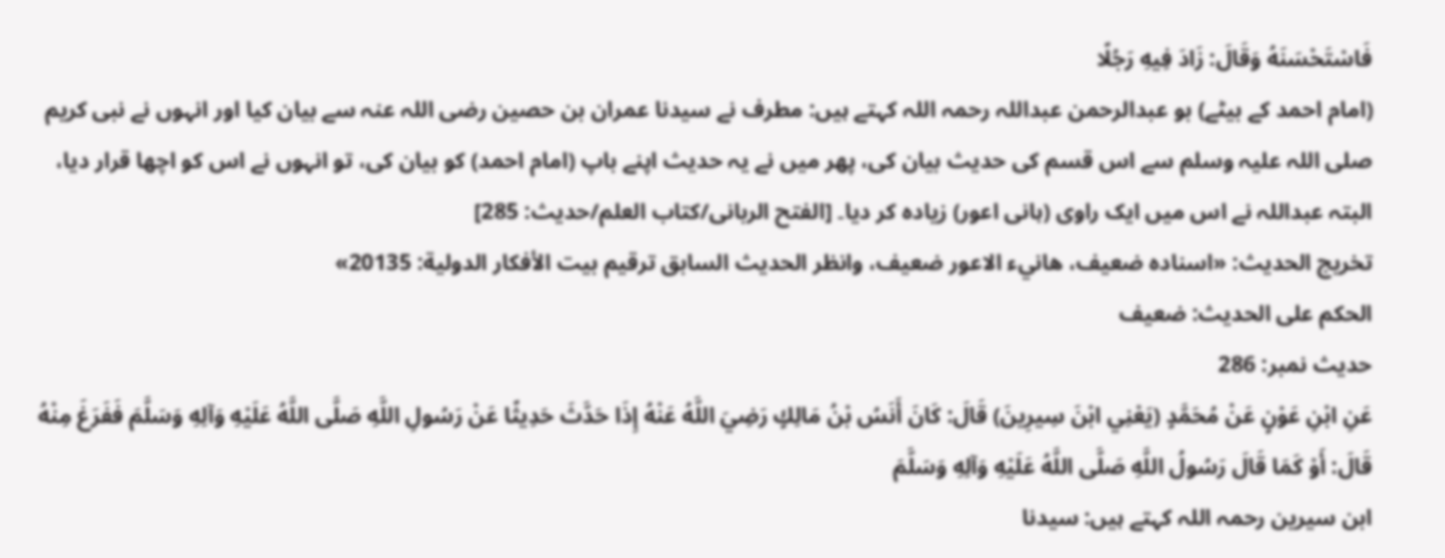فَاسْتَحْسَنَهُ وَقَالَ: زَادَ فِيهِ رَجُلًا
(امام احمد کے بیٹے) بو عبدالرحمن عبداللہ رحمہ اللہ کہتے ہیں: مطرف نے سیدنا عمران بن حصین رضی اللہ عنہ سے بیان کیا اور انہوں نے نبی کریم صلی اللہ علیہ وسلم سے اس قسم کی حدیث بیان کی، پھر میں نے یہ حدیث اپنے باپ (امام احمد) کو بیان کی، تو انہوں نے اس کو اچھا قرار دیا، البتہ عبداللہ نے اس میں ایک راوی (ہانی اعور) زیادہ کر دیا۔ [الفتح الربانی/كتاب العلم/حدیث: 285]
تخریج الحدیث: «اسناده ضعيف، ھانيء الاعور ضعيف، وانظر الحديث السابق ترقیم بيت الأفكار الدولية: 20135»
الحكم على الحديث: ضعیف
حدیث نمبر: 286
عَنِ ابْنِ عَوْنٍ عَنْ مُحَمَّدٍ (يَعْنِي ابْنَ سِيرِينَ) قَالَ: كَانَ أَنَسُ بْنُ مَالِكٍ رَضِيَ اللَّهُ عَنْهُ إِذَا حَدَّثَ حَدِيثًا عَنْ رَسُولِ اللَّهِ صَلَّى اللَّهُ عَلَيْهِ وَآلِهِ وَسَلَّمَ فَفَرَغَ مِنْهُ قَالَ: أَوْ كَمَا قَالَ رَسُولُ اللَّهِ صَلَّى اللَّهُ عَلَيْهِ وَآلِهِ وَسَلَّمَ
ابن سیرین رحمہ اللہ کہتے ہیں: سیدنا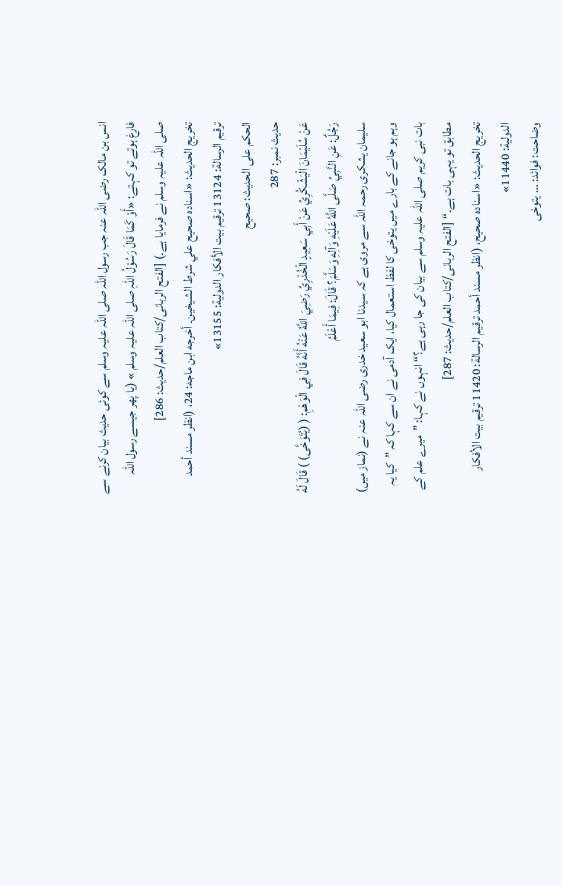انس بن مالک رضی اللہ عنہ جب رسول اللہ صلی اللہ علیہ وسلم سے کوئی حدیث بیان کرنے سے فارغ ہوتے تو کہتے: «أَوْ کَمَا قَالَ رَسُوْلُ اللّٰہِ صلی اللہ علیہ وسلم » (یا پھر جیسے رسول اللہ صلی اللہ علیہ وسلم نے فرمایا ہے۔) [الفتح الربانی/كتاب العلم/حدیث: 286]
تخریج الحدیث: «اسناده صحيح علي شرط الشيخين۔ أخرجه ابن ماجه: 24، (انظر مسند أحمد ترقيم الرسالة: 13124 ترقیم بيت الأفكار الدولية: 13155»
الحكم على الحديث: صحیح
حدیث نمبر: 287
عَنْ سُلَيْمَانَ الْيَشْكُرِيِّ عَنْ أَبِي سَعِيدٍ الْخُدْرِيِّ رَضِيَ اللَّهُ عَنْهُ أَنَّهُ قَالَ فِي الْوَهْمِ: ( (يُتَوَخَّى) ) قَالَ لَهُ رَجُلٌ: عَنِ النَّبِيِّ صَلَّى اللَّهُ عَلَيْهِ وَآلِهِ وَسَلَّمَ؟ قَالَ: فِيمَا أَعْلَمُ
سلیمان یشکری رحمہ اللہ سے مروی ہے کہ سیدنا ابو سعید خدری رضی اللہ عنہ نے (نماز میں) وہم ہو جانے کے بارے میں یتوخی کا لفظ استعمال کیا، ایک آدمی نے ان سے کہا کہ ”کیا یہ بات نبی کریم صلی اللہ علیہ وسلم سے بیان کی جا رہی ہے؟“ انہوں نے کہا: ”میرے علم کے مطابق تو یہی بات ہے۔“ [الفتح الربانی/كتاب العلم/حدیث: 287]
تخریج الحدیث: «اسناده صحيح، (انظر مسند أحمد ترقيم الرسالة: 11420 ترقیم بيت الأفكار الدولية: 11440»
وضاحت: فوائد: … یتوخی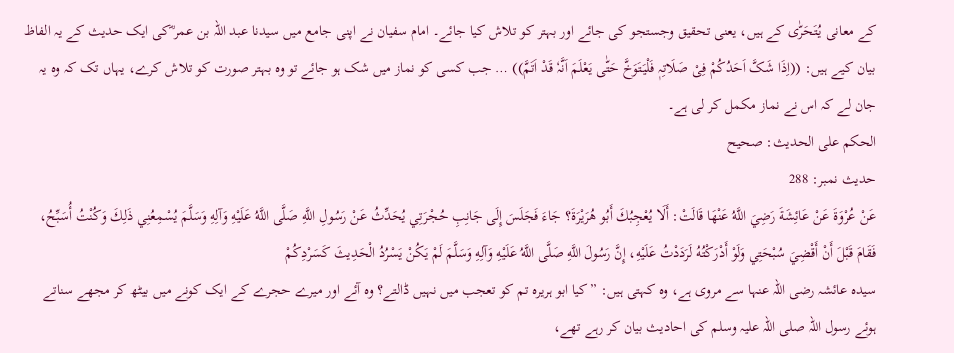کے معانی یُتَحَرّٰی کے ہیں، یعنی تحقیق وجستجو کی جائے اور بہتر کو تلاش کیا جائے۔ امام سفیان نے اپنی جامع میں سیدنا عبد اللہ بن عمر ؓکی ایک حدیث کے یہ الفاظ بیان کیے ہیں: ((اِذَا شَکَّ اَحَدُکُمْ فِیْ صَلَاتِہٖ فَلْیَتَوَخَّ حَتّٰی یَعْلَمَ اَنَّہٗ قَدْ اَتَمَّ)) … جب کسی کو نماز میں شک ہو جائے تو وہ بہتر صورت کو تلاش کرے، یہاں تک کہ وہ یہ جان لے کہ اس نے نماز مکمل کر لی ہے۔
الحكم على الحديث: صحیح
حدیث نمبر: 288
عَنْ عُرْوَةَ عَنْ عَائِشَةَ رَضِيَ اللَّهُ عَنْهَا قَالَتْ: أَلَا يُعْجِبُكَ أَبُو هُرَيْرَةَ؟ جَاءَ فَجَلَسَ إِلَى جَانِبِ حُجْرَتِي يُحَدِّثُ عَنْ رَسُولِ اللَّهِ صَلَّى اللَّهُ عَلَيْهِ وَآلِهِ وَسَلَّمَ يُسْمِعُنِي ذَلِكَ وَكُنْتُ أُسَبِّحُ، فَقَامَ قَبْلَ أَنْ أَقْضِيَ سُبْحَتِي وَلَوْ أَدْرَكْتُهُ لَرَدَدْتُ عَلَيْهِ، إِنَّ رَسُولَ اللَّهِ صَلَّى اللَّهُ عَلَيْهِ وَآلِهِ وَسَلَّمَ لَمْ يَكُنْ يَسْرُدُ الْحَدِيثَ كَسَرْدِكُمْ
سیدہ عائشہ رضی اللہ عنہا سے مروی ہے، وہ کہتی ہیں: ”کیا ابو ہریرہ تم کو تعجب میں نہیں ڈالتے؟ وہ آئے اور میرے حجرے کے ایک کونے میں بیٹھ کر مجھے سناتے ہوئے رسول اللہ صلی اللہ علیہ وسلم کی احادیث بیان کر رہے تھے،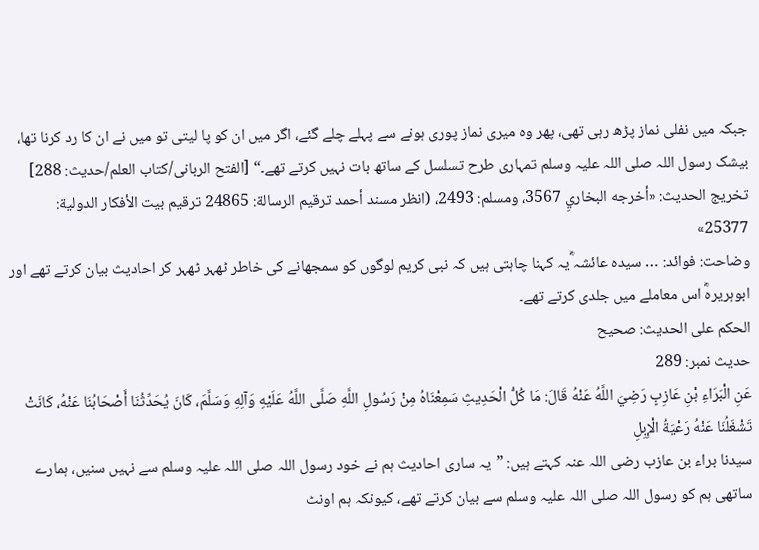جبکہ میں نفلی نماز پڑھ رہی تھی، پھر وہ میری نماز پوری ہونے سے پہلے چلے گئے، اگر میں ان کو پا لیتی تو میں نے ان کا رد کرنا تھا، بیشک رسول اللہ صلی اللہ علیہ وسلم تمہاری طرح تسلسل کے ساتھ بات نہیں کرتے تھے۔“ [الفتح الربانی/كتاب العلم/حدیث: 288]
تخریج الحدیث: «أخرجه البخاريِ 3567، ومسلم: 2493، (انظر مسند أحمد ترقيم الرسالة: 24865 ترقیم بيت الأفكار الدولية: 25377»
وضاحت: فوائد: … سیدہ عائشہ ؓیہ کہنا چاہتی ہیں کہ نبی کریم لوگوں کو سمجھانے کی خاطر ٹھہر ٹھہر کر احادیث بیان کرتے تھے اور ابوہریرہؓ اس معاملے میں جلدی کرتے تھے۔
الحكم على الحديث: صحیح
حدیث نمبر: 289
عَنِ الْبَرَاءِ بْنِ عَازِبٍ رَضِيَ اللَّهُ عَنْهُ قَالَ: مَا كُلُّ الْحَدِيثِ سَمِعْنَاهُ مِنْ رَسُولِ اللَّهِ صَلَّى اللَّهُ عَلَيْهِ وَآلِهِ وَسَلَّمَ، كَانَ يُحَدِّثُنَا أَصْحَابُنَا عَنْهُ، كَانَتْ تَشْغَلُنَا عَنْهُ رَعْيَةُ الْإِبِلِ
سیدنا براء بن عازب رضی اللہ عنہ کہتے ہیں: ”یہ ساری احادیث ہم نے خود رسول اللہ صلی اللہ علیہ وسلم سے نہیں سنیں، ہمارے ساتھی ہم کو رسول اللہ صلی اللہ علیہ وسلم سے بیان کرتے تھے، کیونکہ ہم اونٹ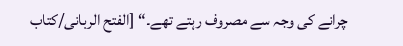چرانے کی وجہ سے مصروف رہتے تھے۔“ [الفتح الربانی/كتاب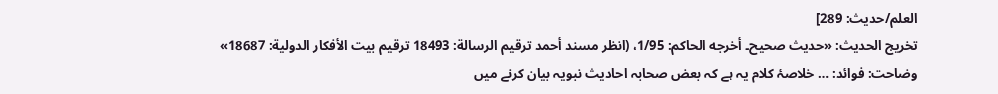العلم/حدیث: 289]
تخریج الحدیث: «حديث صحيح۔ أخرجه الحاكم: 1/95، (انظر مسند أحمد ترقيم الرسالة: 18493 ترقیم بيت الأفكار الدولية: 18687»
وضاحت: فوائد: … خلاصۂ کلام یہ ہے کہ بعض صحابہ احادیث نبویہ بیان کرنے میں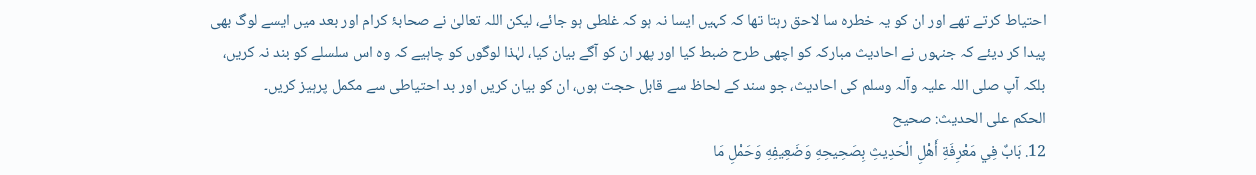احتیاط کرتے تھے اور ان کو یہ خطرہ سا لاحق رہتا تھا کہ کہیں ایسا نہ ہو کہ غلطی ہو جائے، لیکن اللہ تعالیٰ نے صحابۂ کرام اور بعد میں ایسے لوگ بھی پیدا کر دیئے کہ جنہوں نے احادیث مبارکہ کو اچھی طرح ضبط کیا اور پھر ان کو آگے بیان کیا، لہٰذا لوگوں کو چاہیے کہ وہ اس سلسلے کو بند نہ کریں، بلکہ آپ صلی اللہ علیہ وآلہ وسلم کی احادیث، جو سند کے لحاظ سے قابل حجت ہوں، ان کو بیان کریں اور بد احتیاطی سے مکمل پرہیز کریں۔
الحكم على الحديث: صحیح
12. بَابٌ فِي مَعْرِفَةِ أَهْلِ الْحَدِيثِ بِصَحِيحِهِ وَضَعِيفِهِ وَحَمْلِ مَا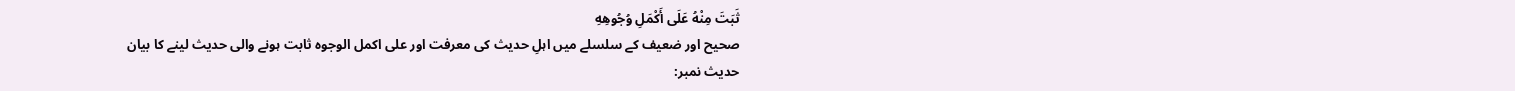ثَبَتَ مِنْهُ عَلَى أَكْمَلِ وُجُوهِهِ
صحیح اور ضعیف کے سلسلے میں اہلِ حدیث کی معرفت اور علی اکمل الوجوہ ثابت ہونے والی حدیث لینے کا بیان
حدیث نمبر: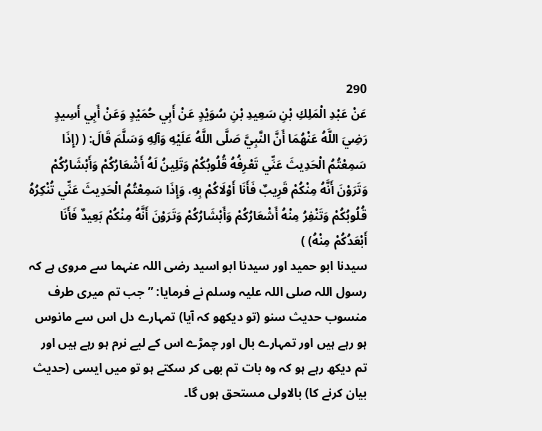290
عَنْ عَبْدِ الْمَلِكِ بْنِ سَعِيدِ بْنِ سُوَيْدٍ عَنْ أَبِي حُمَيْدٍ وَعَنْ أَبِي أَسِيدٍ رَضِيَ اللَّهُ عَنْهُمَا أَنَّ النَّبِيَّ صَلَّى اللَّهُ عَلَيْهِ وَآلِهِ وَسَلَّمَ قَالَ: ( (إِذَا سَمِعْتُمُ الْحَدِيثَ عَنِّي تَعْرِفُهُ قُلُوبُكُمْ وَتَلِينُ لَهُ أَشْعَارُكُمْ وَأَبْشَارُكُمْ وَتَرَوْنَ أَنَّهُ مِنْكُمْ قَرِيبٌ فَأَنَا أَوْلَاكُمْ بِهِ، وَإِذَا سَمِعْتُمُ الْحَدِيثَ عَنِّي تُنْكِرُهُ قُلُوبُكُمْ وَتَنْفِرُ مِنْهُ أَشْعَارُكُمْ وَأَبْشَارُكُمْ وَتَرَوْنَ أَنَّهُ مِنْكُمْ بَعِيدٌ فَأَنَا أَبْعَدُكُمْ مِنْهُ) )
سیدنا ابو حمید اور سیدنا ابو اسید رضی اللہ عنہما سے مروی ہے کہ رسول اللہ صلی اللہ علیہ وسلم نے فرمایا: ”جب تم میری طرف منسوب حدیث سنو (تو دیکھو کہ آیا) تمہارے دل اس سے مانوس ہو رہے ہیں اور تمہارے بال اور چمڑے اس کے لیے نرم ہو رہے ہیں اور تم دیکھ رہے ہو کہ وہ بات تم بھی کر سکتے ہو تو میں ایسی (حدیث بیان کرنے کا) بالاولی مستحق ہوں گا۔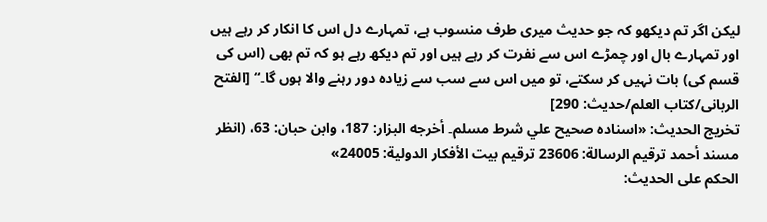لیکن اگر تم دیکھو کہ جو حدیث میری طرف منسوب ہے، تمہارے دل اس کا انکار کر رہے ہیں اور تمہارے بال اور چمڑے اس سے نفرت کر رہے ہیں اور تم دیکھ رہے ہو کہ تم بھی (اس کی قسم کی) بات نہیں کر سکتے، تو میں اس سے سب سے زیادہ دور رہنے والا ہوں گا۔“ [الفتح الربانی/كتاب العلم/حدیث: 290]
تخریج الحدیث: «اسناده صحيح علي شرط مسلم۔ أخرجه البزار: 187، وابن حبان: 63، (انظر مسند أحمد ترقيم الرسالة: 23606 ترقیم بيت الأفكار الدولية: 24005»
الحكم على الحديث: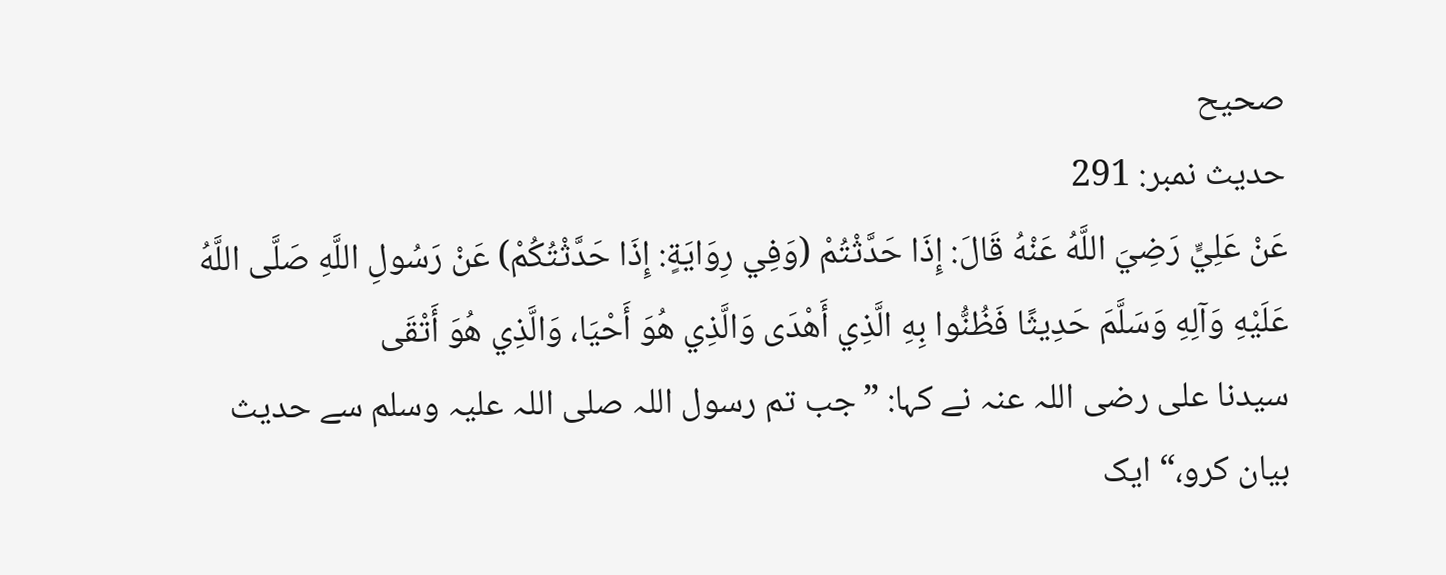صحیح
حدیث نمبر: 291
عَنْ عَلِيٍّ رَضِيَ اللَّهُ عَنْهُ قَالَ: إِذَا حَدَّثْتُمْ (وَفِي رِوَايَةٍ: إِذَا حَدَّثْتُكُمْ) عَنْ رَسُولِ اللَّهِ صَلَّى اللَّهُ عَلَيْهِ وَآلِهِ وَسَلَّمَ حَدِيثًا فَظُنُّوا بِهِ الَّذِي أَهْدَى وَالَّذِي هُوَ أَحْيَا، وَالَّذِي هُوَ أَتْقَى
سیدنا علی رضی اللہ عنہ نے کہا: ”جب تم رسول اللہ صلی اللہ علیہ وسلم سے حدیث بیان کرو،“ ایک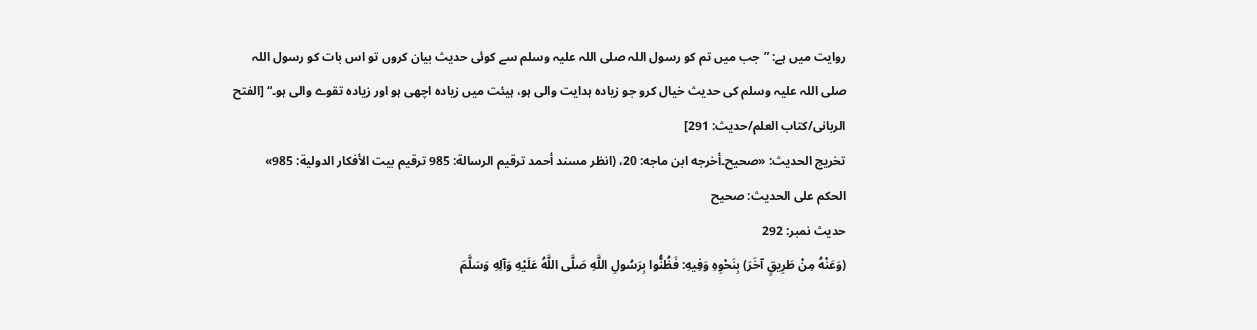روایت میں ہے: ”جب میں تم کو رسول اللہ صلی اللہ علیہ وسلم سے کوئی حدیث بیان کروں تو اس بات کو رسول اللہ صلی اللہ علیہ وسلم کی حدیث خیال کرو جو زیادہ ہدایت والی ہو، ہیئت میں زیادہ اچھی ہو اور زیادہ تقوے والی ہو۔“ [الفتح الربانی/كتاب العلم/حدیث: 291]
تخریج الحدیث: «صحيح۔أخرجه ابن ماجه: 20، (انظر مسند أحمد ترقيم الرسالة: 985 ترقیم بيت الأفكار الدولية: 985»
الحكم على الحديث: صحیح
حدیث نمبر: 292
(وَعَنْهُ مِنْ طَرِيقٍ آخَرَ) بِنَحْوِهِ وَفِيهِ: فَظُنُّوا بِرَسُولِ اللَّهِ صَلَّى اللَّهُ عَلَيْهِ وَآلِهِ وَسَلَّمَ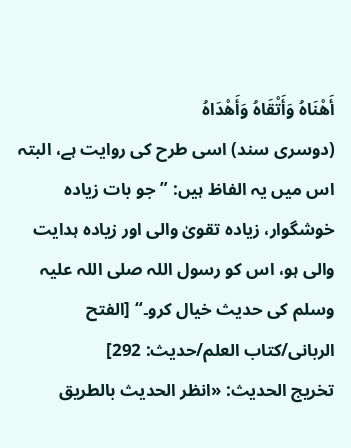أَهْنَاهُ وَأَتْقَاهُ وَأَهْدَاهُ
(دوسری سند) اسی طرح کی روایت ہے، البتہ اس میں یہ الفاظ ہیں: ”جو بات زیادہ خوشگوار، زیادہ تقویٰ والی اور زیادہ ہدایت والی ہو، اس کو رسول اللہ صلی اللہ علیہ وسلم کی حدیث خیال کرو۔“ [الفتح الربانی/كتاب العلم/حدیث: 292]
تخریج الحدیث: «انظر الحديث بالطريق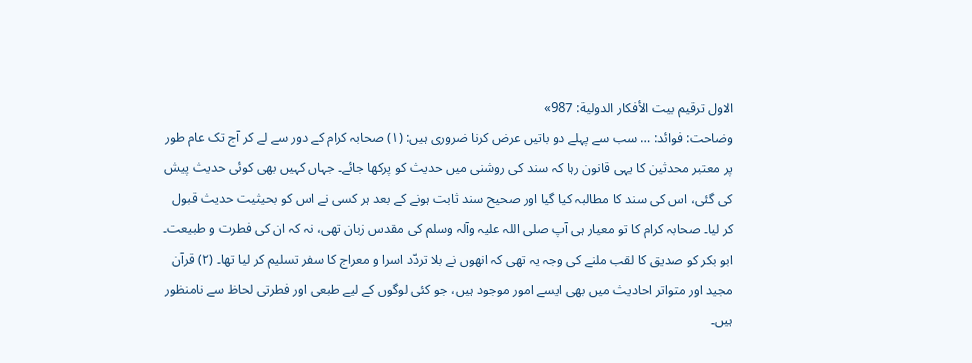الاول ترقیم بيت الأفكار الدولية: 987»
وضاحت: فوائد: … سب سے پہلے دو باتیں عرض کرنا ضروری ہیں: (۱) صحابہ کرام کے دور سے لے کر آج تک عام طور پر معتبر محدثین کا یہی قانون رہا کہ سند کی روشنی میں حدیث کو پرکھا جائے۔ جہاں کہیں بھی کوئی حدیث پیش کی گئی، اس کی سند کا مطالبہ کیا گیا اور صحیح سند ثابت ہونے کے بعد ہر کسی نے اس کو بحیثیت حدیث قبول کر لیا۔ صحابہ کرام کا تو معیار ہی آپ صلی اللہ علیہ وآلہ وسلم کی مقدس زبان تھی، نہ کہ ان کی فطرت و طبیعت۔ ابو بکر کو صدیق کا لقب ملنے کی وجہ یہ تھی کہ انھوں نے بلا تردّد اسرا و معراج کا سفر تسلیم کر لیا تھا۔ (۲) قرآن مجید اور متواتر احادیث میں بھی ایسے امور موجود ہیں، جو کئی لوگوں کے لیے طبعی اور فطرتی لحاظ سے نامنظور ہیں۔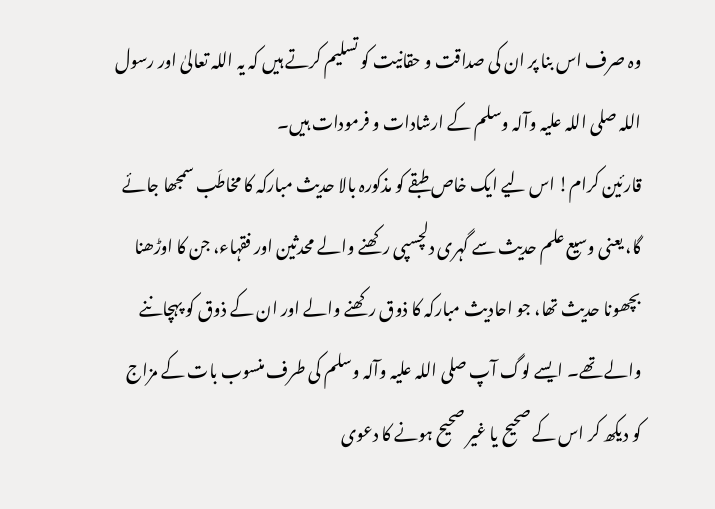وہ صرف اس بنا پر ان کی صداقت و حقانیت کو تسلیم کرتے ہیں کہ یہ اللہ تعالیٰ اور رسول اللہ صلی اللہ علیہ وآلہ وسلم کے ارشادات و فرمودات ہیں۔
قارئین کرام! اس لیے ایک خاص طبقے کو مذکورہ بالا حدیث مبارکہ کا مخاطَب سمجھا جائے گا، یعنی وسیع علم حدیث سے گہری دلچسپی رکھنے والے محدثین اور فقہاء، جن کا اوڑھنا بچھونا حدیث تھا، جو احادیث مبارکہ کا ذوق رکھنے والے اور ان کے ذوق کو پہچاننے والے تھے۔ ایسے لوگ آپ صلی اللہ علیہ وآلہ وسلم کی طرف منسوب بات کے مزاج کو دیکھ کر اس کے صحیح یا غیر صحیح ہونے کا دعوی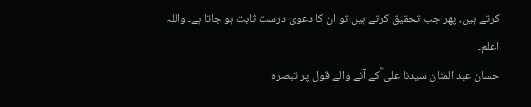کرتے ہیں، پھر جب تحقیق کرتے ہیں تو ان کا دعوی درست ثابت ہو جاتا ہے۔ واللہ اعلم۔
حسان عبد المنان سیدنا علی ؓکے آنے والے قول پر تبصرہ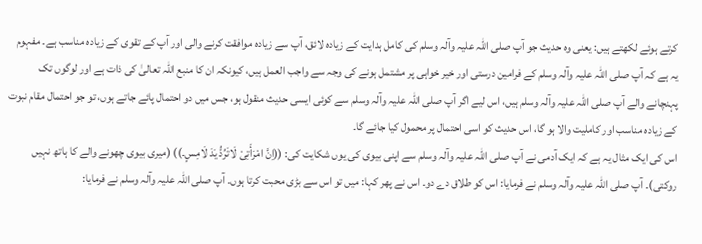کرتے ہوئے لکھتے ہیں: یعنی وہ حدیث جو آپ صلی اللہ علیہ وآلہ وسلم کی کامل ہدایت کے زیادہ لائق، آپ سے زیادہ موافقت کرنے والی اور آپ کے تقوی کے زیادہ مناسب ہے۔ مفہوم یہ ہے کہ آپ صلی اللہ علیہ وآلہ وسلم کے فرامین درستی اور خیر خواہی پر مشتمل ہونے کی وجہ سے واجب العمل ہیں، کیونکہ ان کا منبع اللہ تعالیٰ کی ذات ہے اور لوگوں تک پہنچانے والے آپ صلی اللہ علیہ وآلہ وسلم ہیں، اس لیے اگر آپ صلی اللہ علیہ وآلہ وسلم سے کوئی ایسی حدیث منقول ہو، جس میں دو احتمال پائے جاتے ہوں، تو جو احتمال مقام نبوت کے زیادہ مناسب اور کاملیت والا ہو گا، اس حدیث کو اسی احتمال پر محمول کیا جائے گا۔
اس کی ایک مثال یہ ہے کہ ایک آدمی نے آپ صلی اللہ علیہ وآلہ وسلم سے اپنی بیوی کی یوں شکایت کی: ((اِنَّ امْرَأَتِیْ لَاتَرُدُّ یَدَ لَامِسٍ۔)) (میری بیوی چھونے والے کا ہاتھ نہیں روکتی)۔ آپ صلی اللہ علیہ وآلہ وسلم نے فرمایا: اس کو طلاق دے دو۔ اس نے پھر کہا: میں تو اس سے بڑی محبت کرتا ہوں۔ آپ صلی اللہ علیہ وآلہ وسلم نے فرمایا: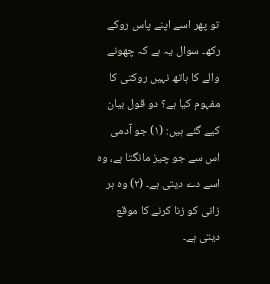تو پھر اسے اپنے پاس روکے رکھ۔ سوال یہ ہے کہ چھونے والے کا ہاتھ نہیں روکتی کا مفہوم کیا ہے؟ دو قول بیان کیے گئے ہیں: (۱) جو آدمی اس سے جو چیز مانگتا ہے، وہ اسے دے دیتی ہے۔ (۲) وہ ہر زانی کو زنا کرنے کا موقع دیتی ہے۔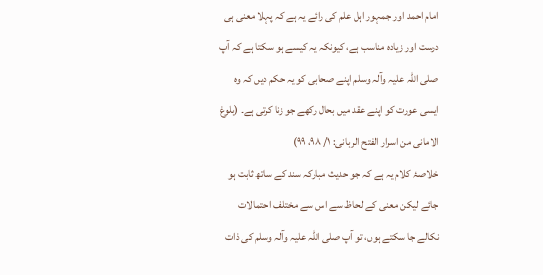امام احمد اور جمہور اہل علم کی رائے یہ ہے کہ پہلا معنی ہی درست اور زیادہ مناسب ہے، کیونکہ یہ کیسے ہو سکتا ہے کہ آپ صلی اللہ علیہ وآلہ وسلم اپنے صحابی کو یہ حکم دیں کہ وہ ایسی عورت کو اپنے عقد میں بحال رکھے جو زنا کرتی ہے۔ (بلوغ الامانی من اسرار الفتح الربانی: ۱/ ۹۸، ۹۹)
خلاصۂ کلام یہ ہے کہ جو حدیث مبارکہ سند کے ساتھ ثابت ہو جائے لیکن معنی کے لحاظ سے اس سے مختلف احتمالات نکالے جا سکتے ہوں، تو آپ صلی اللہ علیہ وآلہ وسلم کی ذات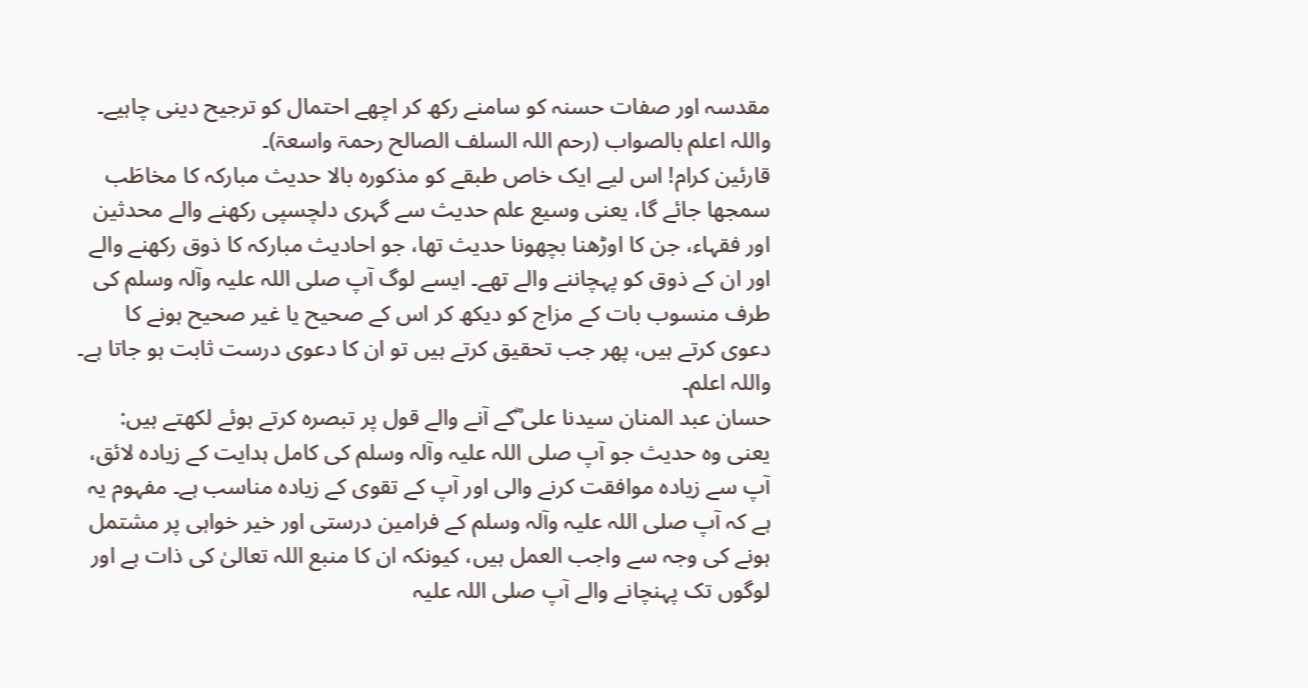مقدسہ اور صفات حسنہ کو سامنے رکھ کر اچھے احتمال کو ترجیح دینی چاہیے۔ واللہ اعلم بالصواب (رحم اللہ السلف الصالح رحمۃ واسعۃ)۔
قارئین کرام! اس لیے ایک خاص طبقے کو مذکورہ بالا حدیث مبارکہ کا مخاطَب سمجھا جائے گا، یعنی وسیع علم حدیث سے گہری دلچسپی رکھنے والے محدثین اور فقہاء، جن کا اوڑھنا بچھونا حدیث تھا، جو احادیث مبارکہ کا ذوق رکھنے والے اور ان کے ذوق کو پہچاننے والے تھے۔ ایسے لوگ آپ صلی اللہ علیہ وآلہ وسلم کی طرف منسوب بات کے مزاج کو دیکھ کر اس کے صحیح یا غیر صحیح ہونے کا دعوی کرتے ہیں، پھر جب تحقیق کرتے ہیں تو ان کا دعوی درست ثابت ہو جاتا ہے۔ واللہ اعلم۔
حسان عبد المنان سیدنا علی ؓکے آنے والے قول پر تبصرہ کرتے ہوئے لکھتے ہیں: یعنی وہ حدیث جو آپ صلی اللہ علیہ وآلہ وسلم کی کامل ہدایت کے زیادہ لائق، آپ سے زیادہ موافقت کرنے والی اور آپ کے تقوی کے زیادہ مناسب ہے۔ مفہوم یہ ہے کہ آپ صلی اللہ علیہ وآلہ وسلم کے فرامین درستی اور خیر خواہی پر مشتمل ہونے کی وجہ سے واجب العمل ہیں، کیونکہ ان کا منبع اللہ تعالیٰ کی ذات ہے اور لوگوں تک پہنچانے والے آپ صلی اللہ علیہ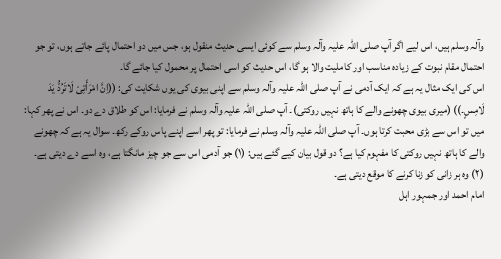وآلہ وسلم ہیں، اس لیے اگر آپ صلی اللہ علیہ وآلہ وسلم سے کوئی ایسی حدیث منقول ہو، جس میں دو احتمال پائے جاتے ہوں، تو جو احتمال مقام نبوت کے زیادہ مناسب اور کاملیت والا ہو گا، اس حدیث کو اسی احتمال پر محمول کیا جائے گا۔
اس کی ایک مثال یہ ہے کہ ایک آدمی نے آپ صلی اللہ علیہ وآلہ وسلم سے اپنی بیوی کی یوں شکایت کی: ((اِنَّ امْرَأَتِیْ لَاتَرُدُّ یَدَ لَامِسٍ۔)) (میری بیوی چھونے والے کا ہاتھ نہیں روکتی)۔ آپ صلی اللہ علیہ وآلہ وسلم نے فرمایا: اس کو طلاق دے دو۔ اس نے پھر کہا: میں تو اس سے بڑی محبت کرتا ہوں۔ آپ صلی اللہ علیہ وآلہ وسلم نے فرمایا: تو پھر اسے اپنے پاس روکے رکھ۔ سوال یہ ہے کہ چھونے والے کا ہاتھ نہیں روکتی کا مفہوم کیا ہے؟ دو قول بیان کیے گئے ہیں: (۱) جو آدمی اس سے جو چیز مانگتا ہے، وہ اسے دے دیتی ہے۔ (۲) وہ ہر زانی کو زنا کرنے کا موقع دیتی ہے۔
امام احمد اور جمہور اہل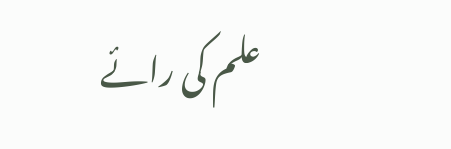علم کی رائے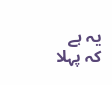یہ ہے کہ پہلا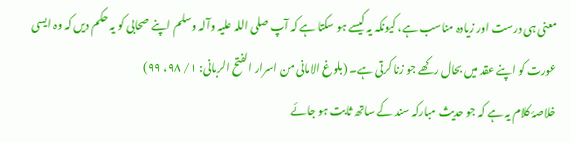معنی ہی درست اور زیادہ مناسب ہے، کیونکہ یہ کیسے ہو سکتا ہے کہ آپ صلی اللہ علیہ وآلہ وسلم اپنے صحابی کو یہ حکم دیں کہ وہ ایسی عورت کو اپنے عقد میں بحال رکھے جو زنا کرتی ہے۔ (بلوغ الامانی من اسرار الفتح الربانی: ۱/ ۹۸، ۹۹)
خلاصۂ کلام یہ ہے کہ جو حدیث مبارکہ سند کے ساتھ ثابت ہو جائے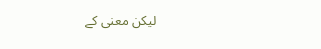لیکن معنی کے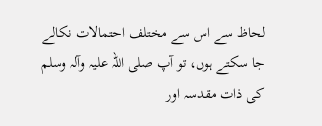لحاظ سے اس سے مختلف احتمالات نکالے جا سکتے ہوں، تو آپ صلی اللہ علیہ وآلہ وسلم کی ذات مقدسہ اور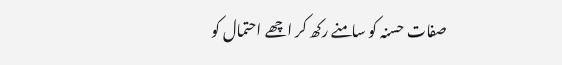صفات حسنہ کو سامنے رکھ کر اچھے احتمال کو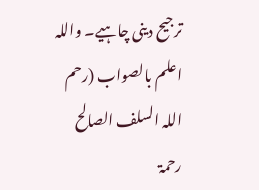ترجیح دینی چاہیے۔ واللہ اعلم بالصواب (رحم اللہ السلف الصالح رحمۃ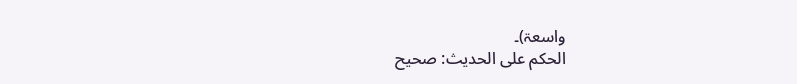واسعۃ)۔
الحكم على الحديث: صحیح